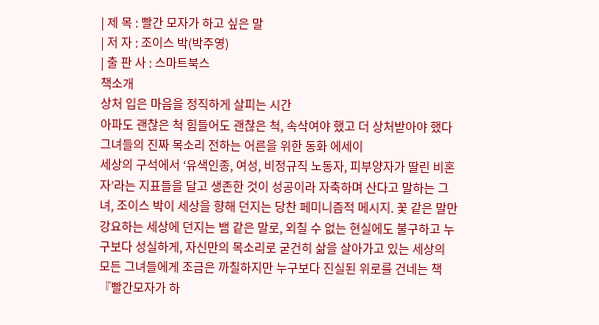| 제 목 : 빨간 모자가 하고 싶은 말
| 저 자 : 조이스 박(박주영)
| 출 판 사 : 스마트북스
책소개
상처 입은 마음을 정직하게 살피는 시간
아파도 괜찮은 척 힘들어도 괜찮은 척, 속삭여야 했고 더 상처받아야 했다
그녀들의 진짜 목소리 전하는 어른을 위한 동화 에세이
세상의 구석에서 ‘유색인종, 여성, 비정규직 노동자, 피부양자가 딸린 비혼자’라는 지표들을 달고 생존한 것이 성공이라 자축하며 산다고 말하는 그녀, 조이스 박이 세상을 향해 던지는 당찬 페미니즘적 메시지. 꽃 같은 말만 강요하는 세상에 던지는 뱀 같은 말로, 외칠 수 없는 현실에도 불구하고 누구보다 성실하게, 자신만의 목소리로 굳건히 삶을 살아가고 있는 세상의 모든 그녀들에게 조금은 까칠하지만 누구보다 진실된 위로를 건네는 책 『빨간모자가 하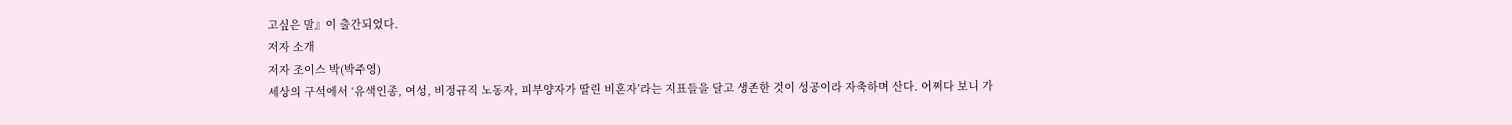고싶은 말』이 출간되었다.
저자 소개
저자 조이스 박(박주영)
세상의 구석에서 ‘유색인종, 여성, 비정규직 노동자, 피부양자가 딸린 비혼자’라는 지표들을 달고 생존한 것이 성공이라 자축하며 산다. 어쩌다 보니 가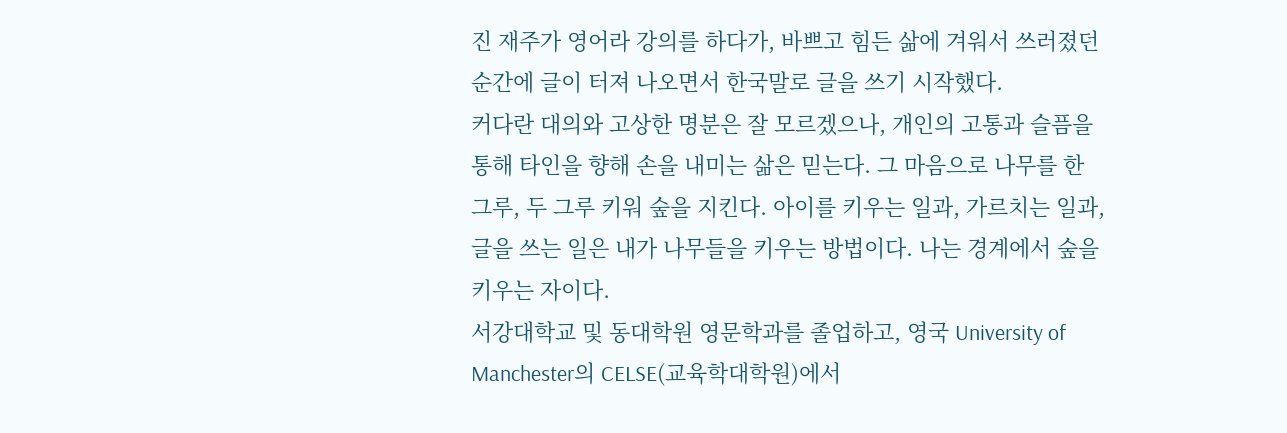진 재주가 영어라 강의를 하다가, 바쁘고 힘든 삶에 겨워서 쓰러졌던 순간에 글이 터져 나오면서 한국말로 글을 쓰기 시작했다.
커다란 대의와 고상한 명분은 잘 모르겠으나, 개인의 고통과 슬픔을 통해 타인을 향해 손을 내미는 삶은 믿는다. 그 마음으로 나무를 한 그루, 두 그루 키워 숲을 지킨다. 아이를 키우는 일과, 가르치는 일과, 글을 쓰는 일은 내가 나무들을 키우는 방법이다. 나는 경계에서 숲을 키우는 자이다.
서강대학교 및 동대학원 영문학과를 졸업하고, 영국 University of Manchester의 CELSE(교육학대학원)에서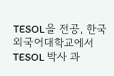TESOL을 전공, 한국외국어대학교에서 TESOL 박사 과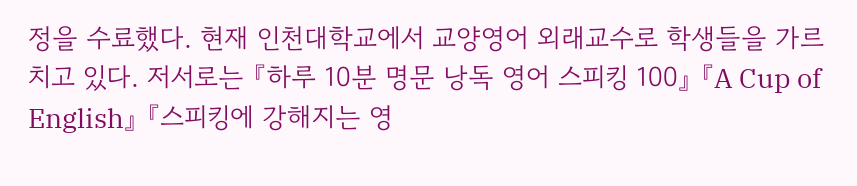정을 수료했다. 현재 인천대학교에서 교양영어 외래교수로 학생들을 가르치고 있다. 저서로는 『하루 10분 명문 낭독 영어 스피킹 100』 『A Cup of English』 『스피킹에 강해지는 영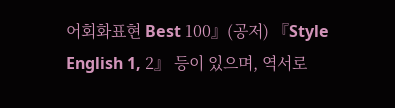어회화표현 Best 100』(공저) 『Style English 1, 2』 등이 있으며, 역서로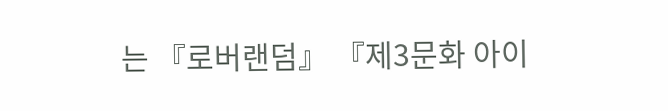는 『로버랜덤』 『제3문화 아이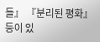들』 『분리된 평화』 등이 있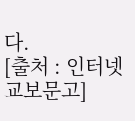다.
[출처 : 인터넷교보문고]